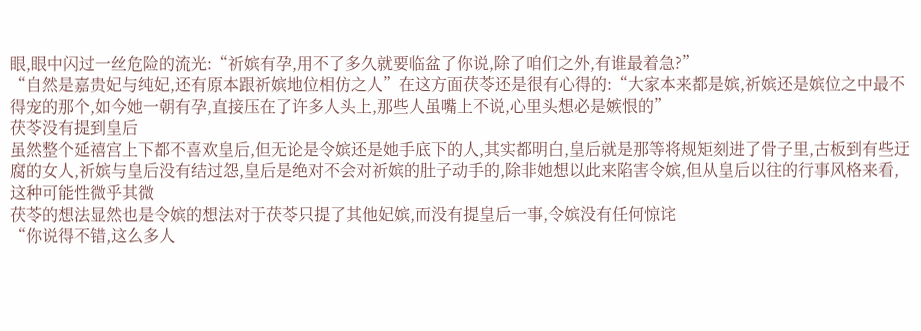眼,眼中闪过一丝危险的流光:“祈嫔有孕,用不了多久就要临盆了你说,除了咱们之外,有谁最着急?”
“自然是嘉贵妃与纯妃,还有原本跟祈嫔地位相仿之人”在这方面茯苓还是很有心得的:“大家本来都是嫔,祈嫔还是嫔位之中最不得宠的那个,如今她一朝有孕,直接压在了许多人头上,那些人虽嘴上不说,心里头想必是嫉恨的”
茯苓没有提到皇后
虽然整个延禧宫上下都不喜欢皇后,但无论是令嫔还是她手底下的人,其实都明白,皇后就是那等将规矩刻进了骨子里,古板到有些迂腐的女人,祈嫔与皇后没有结过怨,皇后是绝对不会对祈嫔的肚子动手的,除非她想以此来陷害令嫔,但从皇后以往的行事风格来看,这种可能性微乎其微
茯苓的想法显然也是令嫔的想法对于茯苓只提了其他妃嫔,而没有提皇后一事,令嫔没有任何惊诧
“你说得不错,这么多人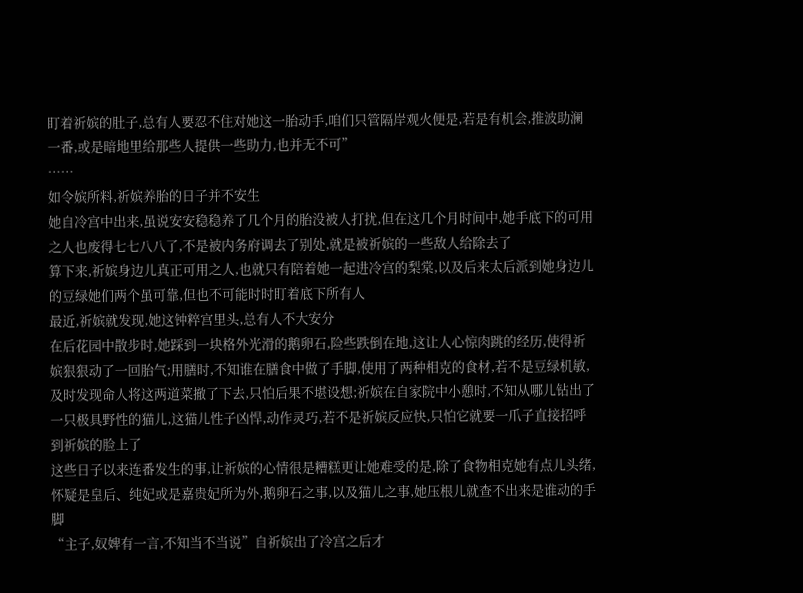盯着祈嫔的肚子,总有人要忍不住对她这一胎动手,咱们只管隔岸观火便是,若是有机会,推波助澜一番,或是暗地里给那些人提供一些助力,也并无不可”
……
如令嫔所料,祈嫔养胎的日子并不安生
她自冷宫中出来,虽说安安稳稳养了几个月的胎没被人打扰,但在这几个月时间中,她手底下的可用之人也废得七七八八了,不是被内务府调去了别处,就是被祈嫔的一些敌人给除去了
算下来,祈嫔身边儿真正可用之人,也就只有陪着她一起进冷宫的梨棠,以及后来太后派到她身边儿的豆绿她们两个虽可靠,但也不可能时时盯着底下所有人
最近,祈嫔就发现,她这钟粹宫里头,总有人不大安分
在后花园中散步时,她踩到一块格外光滑的鹅卵石,险些跌倒在地,这让人心惊肉跳的经历,使得祈嫔狠狠动了一回胎气;用膳时,不知谁在膳食中做了手脚,使用了两种相克的食材,若不是豆绿机敏,及时发现命人将这两道菜撤了下去,只怕后果不堪设想;祈嫔在自家院中小憩时,不知从哪儿钻出了一只极具野性的猫儿,这猫儿性子凶悍,动作灵巧,若不是祈嫔反应快,只怕它就要一爪子直接招呼到祈嫔的脸上了
这些日子以来连番发生的事,让祈嫔的心情很是糟糕更让她难受的是,除了食物相克她有点儿头绪,怀疑是皇后、纯妃或是嘉贵妃所为外,鹅卵石之事,以及猫儿之事,她压根儿就查不出来是谁动的手脚
“主子,奴婢有一言,不知当不当说”自祈嫔出了冷宫之后才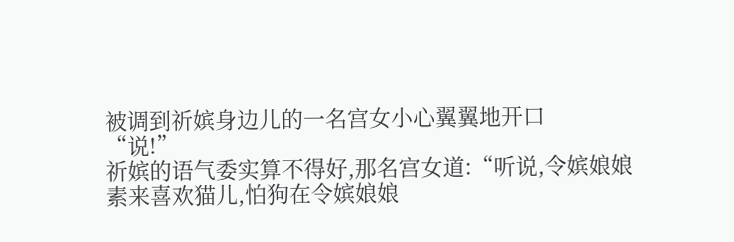被调到祈嫔身边儿的一名宫女小心翼翼地开口
“说!”
祈嫔的语气委实算不得好,那名宫女道:“听说,令嫔娘娘素来喜欢猫儿,怕狗在令嫔娘娘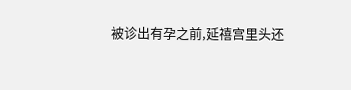被诊出有孕之前,延禧宫里头还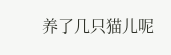养了几只猫儿呢